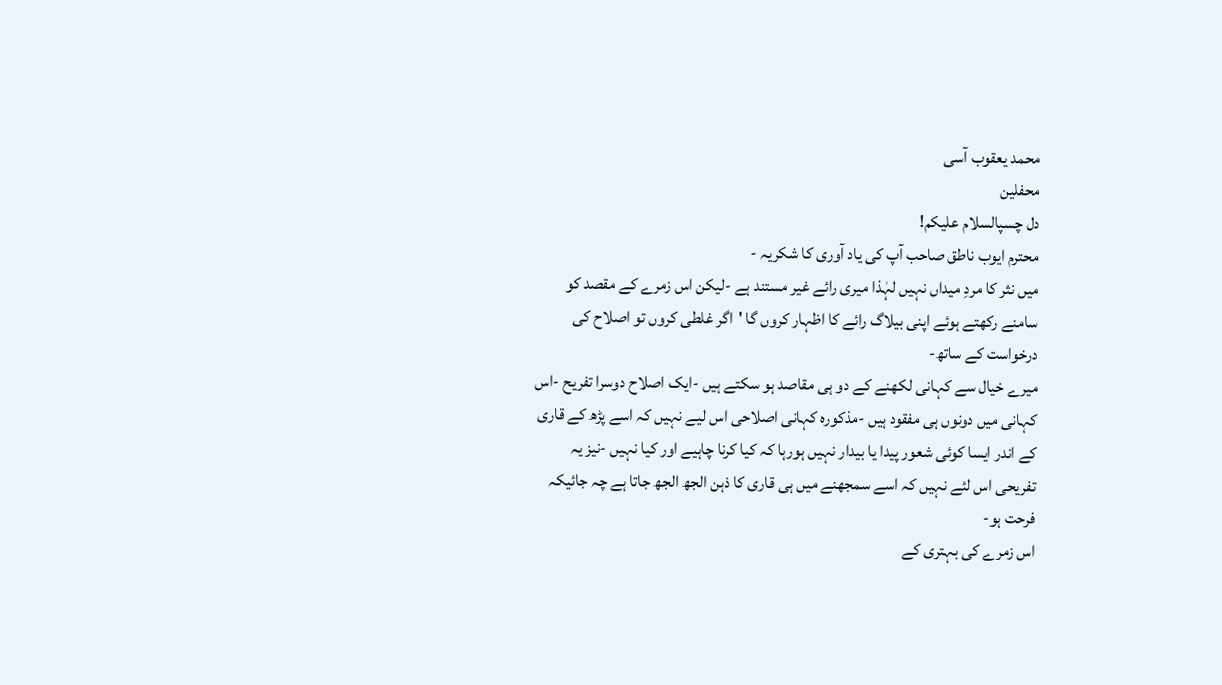محمد یعقوب آسی
محفلین
دل چسپالسلام علیکم!
محترم ایوب ناطق صاحب آپ کی یاد آوری کا شکریہ -
میں نثر کا مردِ میداں نہیں لہٰذا میری رائے غیر مستند ہے -لیکن اس زمرے کے مقصد کو سامنے رکھتے ہوئے اپنی بیلاگ رائے کا اظہار کروں گا 'اگر غلطی کروں تو اصلاح کی درخواست کے ساتھ-
میرے خیال سے کہانی لکھنے کے دو ہی مقاصد ہو سکتے ہیں -ایک اصلاح دوسرا تفریح -اس کہانی میں دونوں ہی مفقود ہیں -مذکورہ کہانی اصلاحی اس لیے نہیں کہ اسے پڑھ کے قاری کے اندر ایسا کوئی شعور پیدا یا بیدار نہیں ہورہا کہ کیا کرنا چاہیے اور کیا نہیں -نیز یہ تفریحی اس لئے نہیں کہ اسے سمجھنے میں ہی قاری کا ذہن الجھ الجھ جاتا ہے چہ جائیکہ فرحت ہو-
اس زمرے کی بہتری کے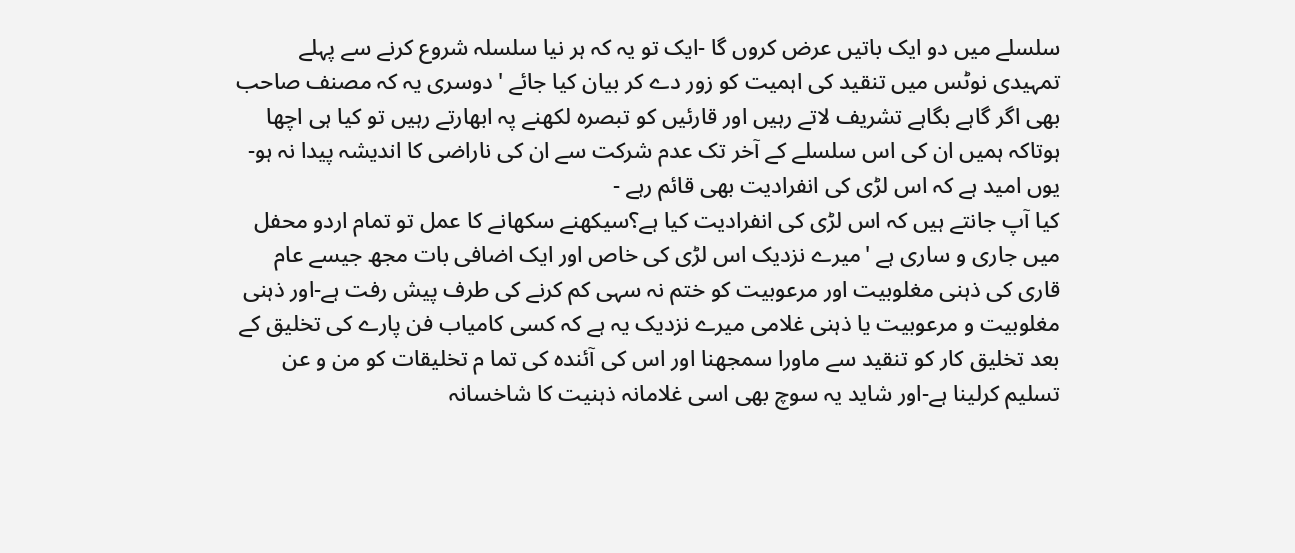سلسلے میں دو ایک باتیں عرض کروں گا -ایک تو یہ کہ ہر نیا سلسلہ شروع کرنے سے پہلے تمہیدی نوٹس میں تنقید کی اہمیت کو زور دے کر بیان کیا جائے 'دوسری یہ کہ مصنف صاحب بھی اگر گاہے بگاہے تشریف لاتے رہیں اور قارئیں کو تبصرہ لکھنے پہ ابھارتے رہیں تو کیا ہی اچھا ہوتاکہ ہمیں ان کی اس سلسلے کے آخر تک عدم شرکت سے ان کی ناراضی کا اندیشہ پیدا نہ ہو- یوں امید ہے کہ اس لڑی کی انفرادیت بھی قائم رہے -
کیا آپ جانتے ہیں کہ اس لڑی کی انفرادیت کیا ہے؟سیکھنے سکھانے کا عمل تو تمام اردو محفل میں جاری و ساری ہے 'میرے نزدیک اس لڑی کی خاص اور ایک اضافی بات مجھ جیسے عام قاری کی ذہنی مغلوبیت اور مرعوبیت کو ختم نہ سہی کم کرنے کی طرف پیش رفت ہے-اور ذہنی مغلوبیت و مرعوبیت یا ذہنی غلامی میرے نزدیک یہ ہے کہ کسی کامیاب فن پارے کی تخلیق کے بعد تخلیق کار کو تنقید سے ماورا سمجھنا اور اس کی آئندہ کی تما م تخلیقات کو من و عن تسلیم کرلینا ہے-اور شاید یہ سوچ بھی اسی غلامانہ ذہنیت کا شاخسانہ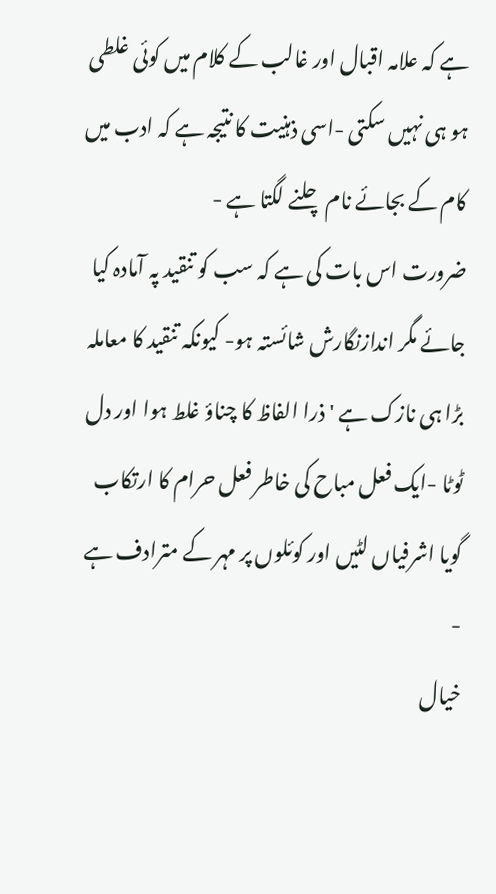ہے کہ علامہ اقبال اور غالب کے کلام میں کوئی غلطی ہو ہی نہیں سکتی -اسی ذہنیت کا نتیجہ ہے کہ ادب میں کام کے بجائے نام چلنے لگتا ہے -
ضرورت اس بات کی ہے کہ سب کو تنقید پہ آمادہ کیا جائے مگر اندازنگارش شائستہ ہو- کیونکہ تنقید کا معاملہ بڑا ہی نازک ہے 'ذرا الفاظ کا چناؤ غلط ہوا اور دل ٹوٹا -ایک فعل مباح کی خاطر فعل حرام کا ارتکاب گویا اشرفیاں لٹیں اور کوئلوں پر مہر کے مترادف ہے -
خیال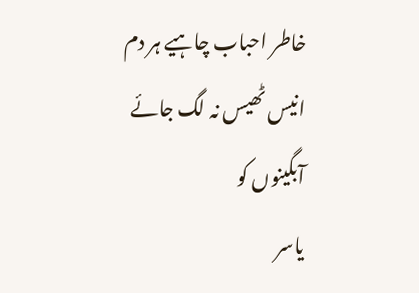خاطر احباب چاہیے ہر دم
انیس ٹھیس نہ لگ جائے آبگینوں کو
یاسر